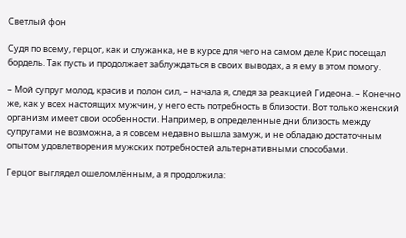Светлый фон

Судя по всему, герцог, как и служанка, не в курсе для чего на самом деле Крис посещал бордель. Так пусть и продолжает заблуждаться в своих выводах, а я ему в этом помогу.

– Мой супруг молод, красив и полон сил, – начала я, следя за реакцией Гидеона. – Конечно же, как у всех настоящих мужчин, у него есть потребность в близости. Вот только женский организм имеет свои особенности. Например, в определенные дни близость между супругами не возможна, а я совсем недавно вышла замуж, и не обладаю достаточным опытом удовлетворения мужских потребностей альтернативными способами.

Герцог выглядел ошеломлённым, а я продолжила: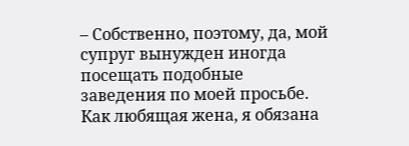– Собственно, поэтому, да, мой супруг вынужден иногда посещать подобные заведения по моей просьбе. Как любящая жена, я обязана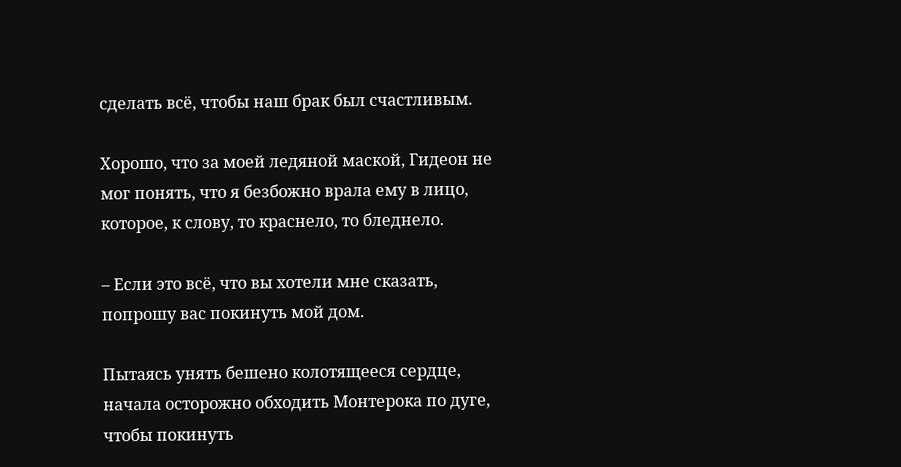сделать всё, чтобы наш брак был счастливым.

Хорошо, что за моей ледяной маской, Гидеон не мог понять, что я безбожно врала ему в лицо, которое, к слову, то краснело, то бледнело.

– Если это всё, что вы хотели мне сказать, попрошу вас покинуть мой дом.

Пытаясь унять бешено колотящееся сердце, начала осторожно обходить Монтерока по дуге, чтобы покинуть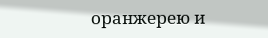оранжерею и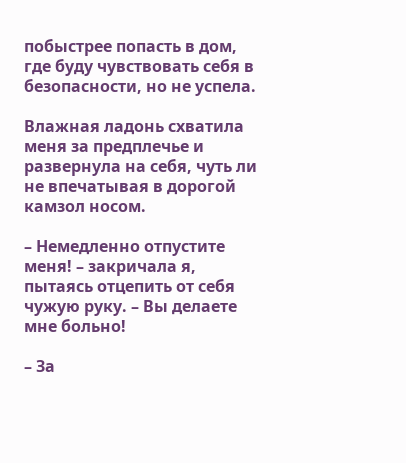побыстрее попасть в дом, где буду чувствовать себя в безопасности, но не успела.

Влажная ладонь схватила меня за предплечье и развернула на себя, чуть ли не впечатывая в дорогой камзол носом.

– Немедленно отпустите меня! – закричала я, пытаясь отцепить от себя чужую руку. – Вы делаете мне больно!

– За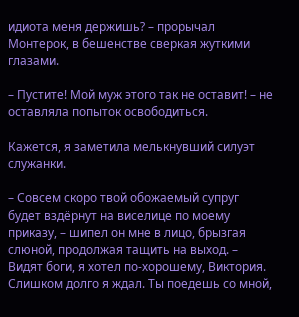идиота меня держишь? – прорычал Монтерок, в бешенстве сверкая жуткими глазами.

– Пустите! Мой муж этого так не оставит! – не оставляла попыток освободиться.

Кажется, я заметила мелькнувший силуэт служанки.

– Совсем скоро твой обожаемый супруг будет вздёрнут на виселице по моему приказу, – шипел он мне в лицо, брызгая слюной, продолжая тащить на выход. – Видят боги, я хотел по-хорошему, Виктория. Слишком долго я ждал. Ты поедешь со мной,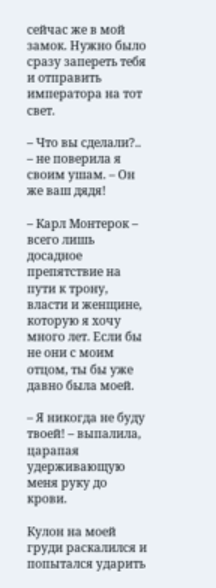сейчас же в мой замок. Нужно было сразу запереть тебя и отправить императора на тот свет.

– Что вы сделали?.. – не поверила я своим ушам. – Он же ваш дядя!

– Карл Монтерок – всего лишь досадное препятствие на пути к трону, власти и женщине, которую я хочу много лет. Если бы не они с моим отцом, ты бы уже давно была моей.

– Я никогда не буду твоей! – выпалила, царапая удерживающую меня руку до крови.

Кулон на моей груди раскалился и попытался ударить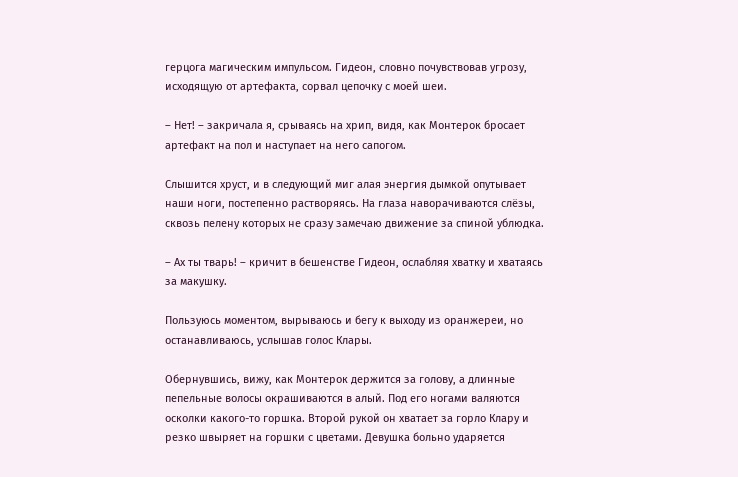герцога магическим импульсом. Гидеон, словно почувствовав угрозу, исходящую от артефакта, сорвал цепочку с моей шеи.

– Нет! – закричала я, срываясь на хрип, видя, как Монтерок бросает артефакт на пол и наступает на него сапогом.

Слышится хруст, и в следующий миг алая энергия дымкой опутывает наши ноги, постепенно растворяясь. На глаза наворачиваются слёзы, сквозь пелену которых не сразу замечаю движение за спиной ублюдка.

– Ах ты тварь! – кричит в бешенстве Гидеон, ослабляя хватку и хватаясь за макушку.

Пользуюсь моментом, вырываюсь и бегу к выходу из оранжереи, но останавливаюсь, услышав голос Клары.

Обернувшись, вижу, как Монтерок держится за голову, а длинные пепельные волосы окрашиваются в алый. Под его ногами валяются осколки какого-то горшка. Второй рукой он хватает за горло Клару и резко швыряет на горшки с цветами. Девушка больно ударяется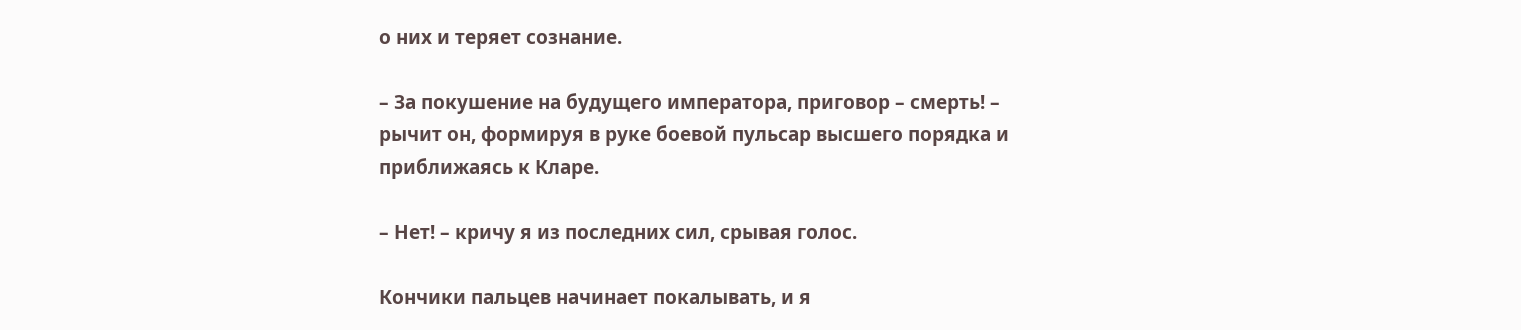о них и теряет сознание.

– За покушение на будущего императора, приговор – смерть! – рычит он, формируя в руке боевой пульсар высшего порядка и приближаясь к Кларе.

– Нет! – кричу я из последних сил, срывая голос.

Кончики пальцев начинает покалывать, и я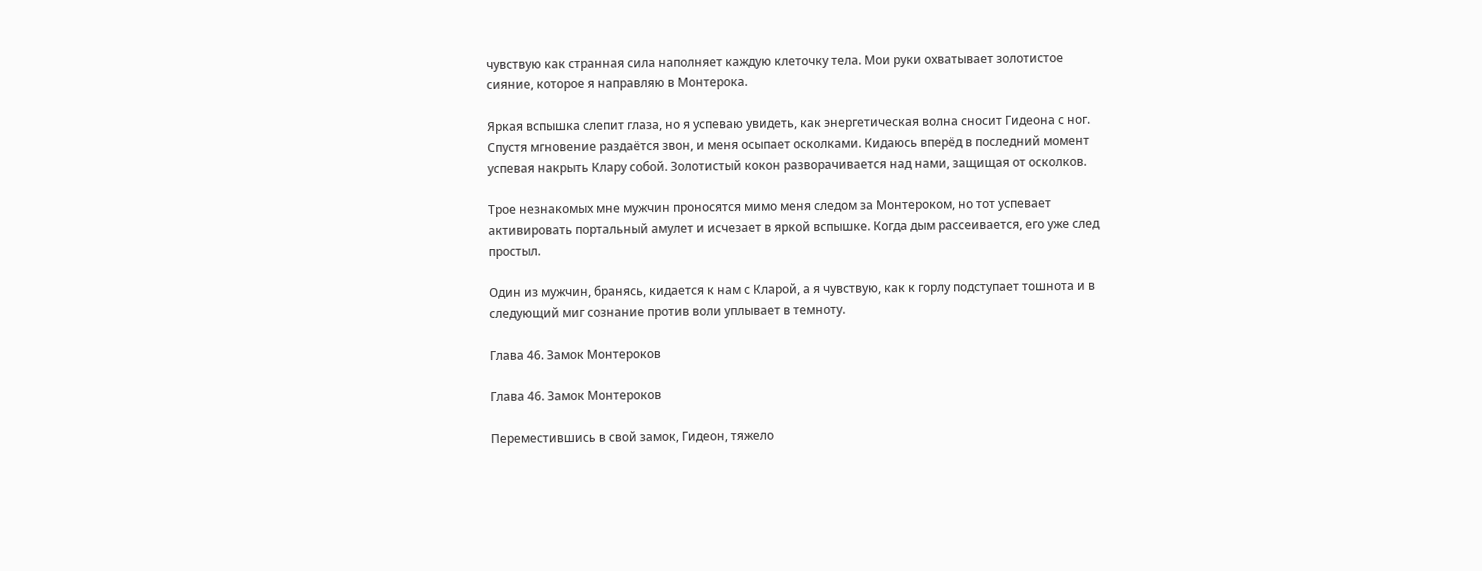чувствую как странная сила наполняет каждую клеточку тела. Мои руки охватывает золотистое сияние, которое я направляю в Монтерока.

Яркая вспышка слепит глаза, но я успеваю увидеть, как энергетическая волна сносит Гидеона с ног. Спустя мгновение раздаётся звон, и меня осыпает осколками. Кидаюсь вперёд в последний момент успевая накрыть Клару собой. Золотистый кокон разворачивается над нами, защищая от осколков.

Трое незнакомых мне мужчин проносятся мимо меня следом за Монтероком, но тот успевает активировать портальный амулет и исчезает в яркой вспышке. Когда дым рассеивается, его уже след простыл.

Один из мужчин, бранясь, кидается к нам с Кларой, а я чувствую, как к горлу подступает тошнота и в следующий миг сознание против воли уплывает в темноту.

Глава 46. Замок Монтероков

Глава 46. Замок Монтероков

Переместившись в свой замок, Гидеон, тяжело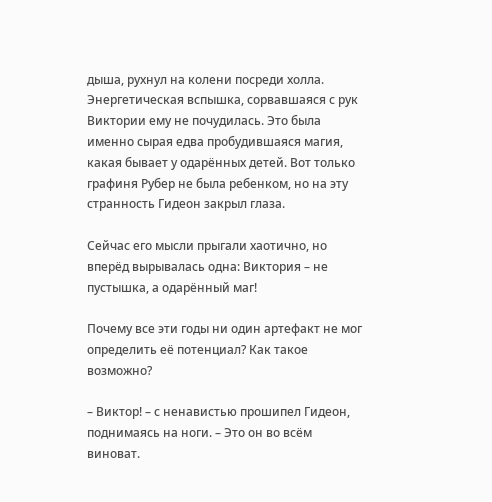дыша, рухнул на колени посреди холла. Энергетическая вспышка, сорвавшаяся с рук Виктории ему не почудилась. Это была именно сырая едва пробудившаяся магия, какая бывает у одарённых детей. Вот только графиня Рубер не была ребенком, но на эту странность Гидеон закрыл глаза.

Сейчас его мысли прыгали хаотично, но вперёд вырывалась одна: Виктория – не пустышка, а одарённый маг!

Почему все эти годы ни один артефакт не мог определить её потенциал? Как такое возможно?

– Виктор! – с ненавистью прошипел Гидеон, поднимаясь на ноги. – Это он во всём виноват.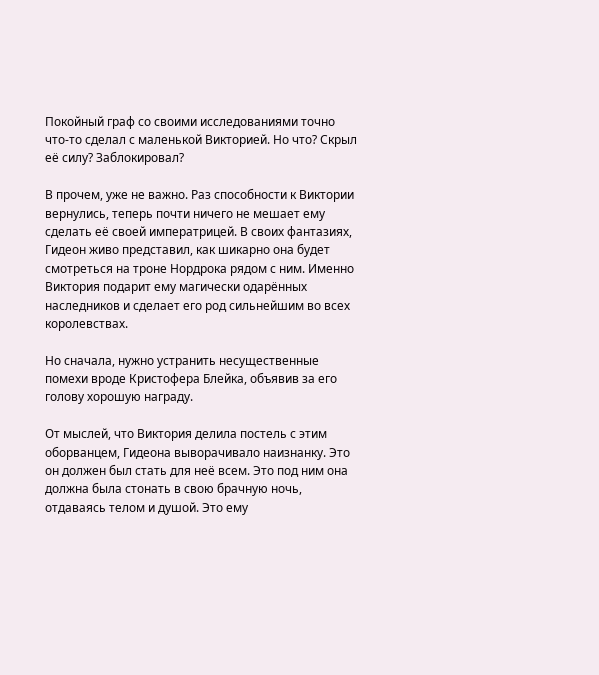Покойный граф со своими исследованиями точно что-то сделал с маленькой Викторией. Но что? Скрыл её силу? Заблокировал?

В прочем, уже не важно. Раз способности к Виктории вернулись, теперь почти ничего не мешает ему сделать её своей императрицей. В своих фантазиях, Гидеон живо представил, как шикарно она будет смотреться на троне Нордрока рядом с ним. Именно Виктория подарит ему магически одарённых наследников и сделает его род сильнейшим во всех королевствах.

Но сначала, нужно устранить несущественные помехи вроде Кристофера Блейка, объявив за его голову хорошую награду.

От мыслей, что Виктория делила постель с этим оборванцем, Гидеона выворачивало наизнанку. Это он должен был стать для неё всем. Это под ним она должна была стонать в свою брачную ночь, отдаваясь телом и душой. Это ему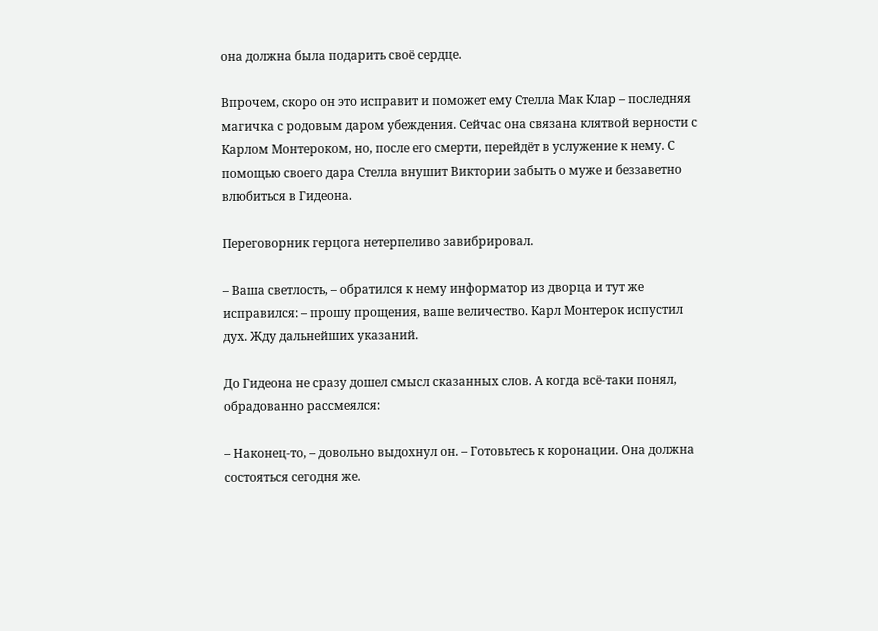она должна была подарить своё сердце.

Впрочем, скоро он это исправит и поможет ему Стелла Мак Клар – последняя магичка с родовым даром убеждения. Сейчас она связана клятвой верности с Карлом Монтероком, но, после его смерти, перейдёт в услужение к нему. С помощью своего дара Стелла внушит Виктории забыть о муже и беззаветно влюбиться в Гидеона.

Переговорник герцога нетерпеливо завибрировал.

– Ваша светлость, – обратился к нему информатор из дворца и тут же исправился: – прошу прощения, ваше величество. Карл Монтерок испустил дух. Жду дальнейших указаний.

До Гидеона не сразу дошел смысл сказанных слов. А когда всё-таки понял, обрадованно рассмеялся:

– Наконец-то, – довольно выдохнул он. – Готовьтесь к коронации. Она должна состояться сегодня же.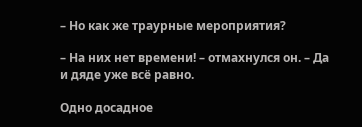– Но как же траурные мероприятия?

– На них нет времени! – отмахнулся он. – Да и дяде уже всё равно.

Одно досадное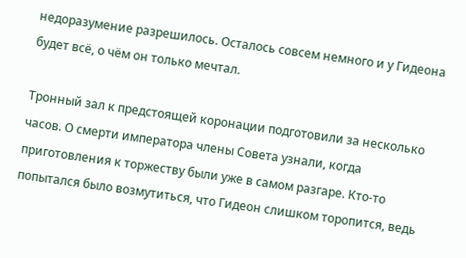недоразумение разрешилось. Осталось совсем немного и у Гидеона будет всё, о чём он только мечтал.

Тронный зал к предстоящей коронации подготовили за несколько часов. О смерти императора члены Совета узнали, когда приготовления к торжеству были уже в самом разгаре. Кто-то попытался было возмутиться, что Гидеон слишком торопится, ведь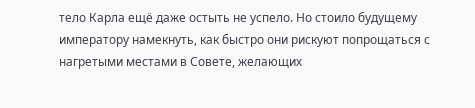тело Карла ещё даже остыть не успело. Но стоило будущему императору намекнуть, как быстро они рискуют попрощаться с нагретыми местами в Совете, желающих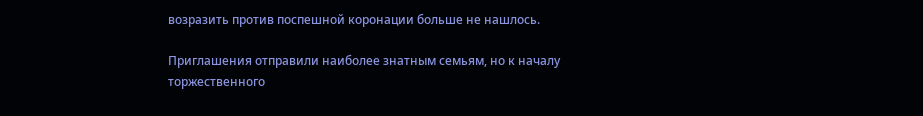возразить против поспешной коронации больше не нашлось.

Приглашения отправили наиболее знатным семьям, но к началу торжественного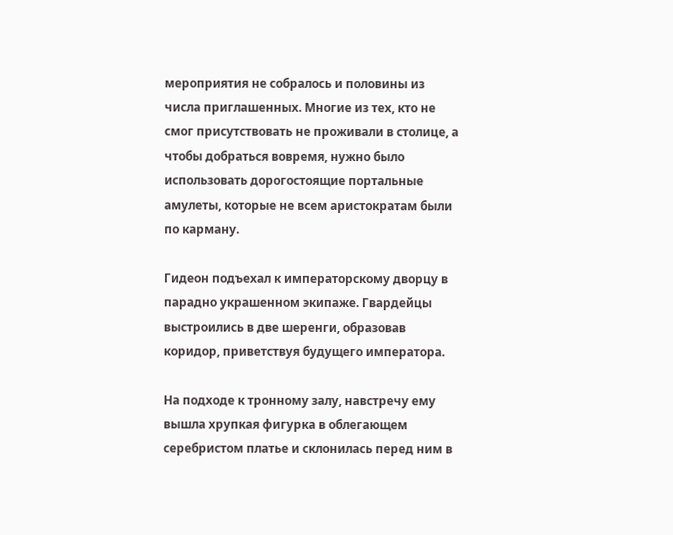мероприятия не собралось и половины из числа приглашенных. Многие из тех, кто не смог присутствовать не проживали в столице, а чтобы добраться вовремя, нужно было использовать дорогостоящие портальные амулеты, которые не всем аристократам были по карману.

Гидеон подъехал к императорскому дворцу в парадно украшенном экипаже. Гвардейцы выстроились в две шеренги, образовав коридор, приветствуя будущего императора.

На подходе к тронному залу, навстречу ему вышла хрупкая фигурка в облегающем серебристом платье и склонилась перед ним в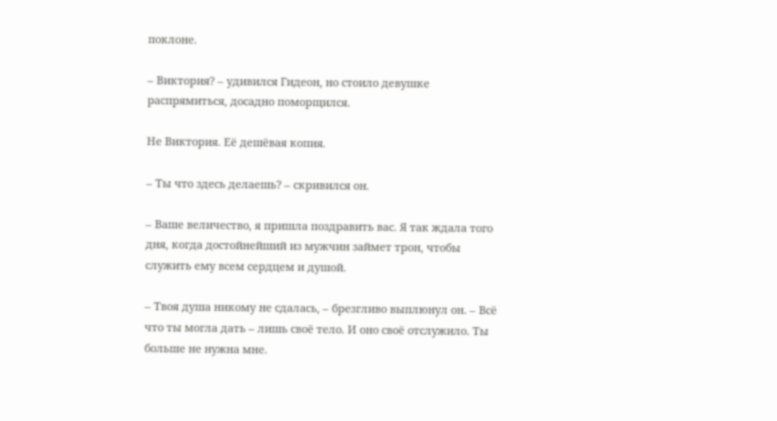поклоне.

– Виктория? – удивился Гидеон, но стоило девушке распрямиться, досадно поморщился.

Не Виктория. Её дешёвая копия.

– Ты что здесь делаешь? – скривился он.

– Ваше величество, я пришла поздравить вас. Я так ждала того дня, когда достойнейший из мужчин займет трон, чтобы служить ему всем сердцем и душой.

– Твоя душа никому не сдалась, – брезгливо выплюнул он. – Всё что ты могла дать – лишь своё тело. И оно своё отслужило. Ты больше не нужна мне.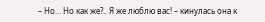– Но… Но как же?.. Я же люблю вас! – кинулась она к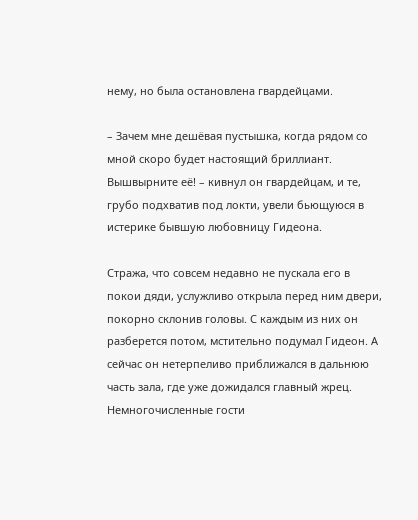нему, но была остановлена гвардейцами.

– Зачем мне дешёвая пустышка, когда рядом со мной скоро будет настоящий бриллиант. Вышвырните её! – кивнул он гвардейцам, и те, грубо подхватив под локти, увели бьющуюся в истерике бывшую любовницу Гидеона.

Стража, что совсем недавно не пускала его в покои дяди, услужливо открыла перед ним двери, покорно склонив головы. С каждым из них он разберется потом, мстительно подумал Гидеон. А сейчас он нетерпеливо приближался в дальнюю часть зала, где уже дожидался главный жрец. Немногочисленные гости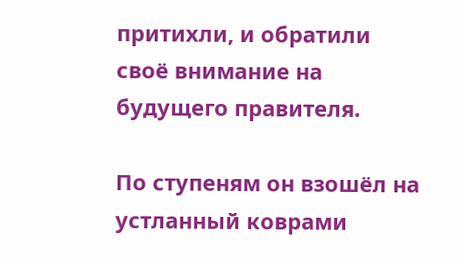притихли, и обратили своё внимание на будущего правителя.

По ступеням он взошёл на устланный коврами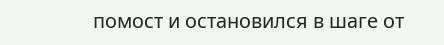помост и остановился в шаге от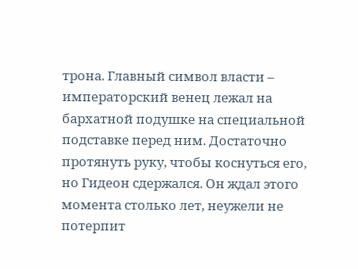трона. Главный символ власти – императорский венец лежал на бархатной подушке на специальной подставке перед ним. Достаточно протянуть руку, чтобы коснуться его, но Гидеон сдержался. Он ждал этого момента столько лет, неужели не потерпит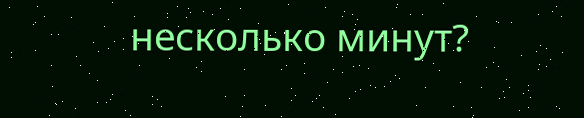несколько минут?